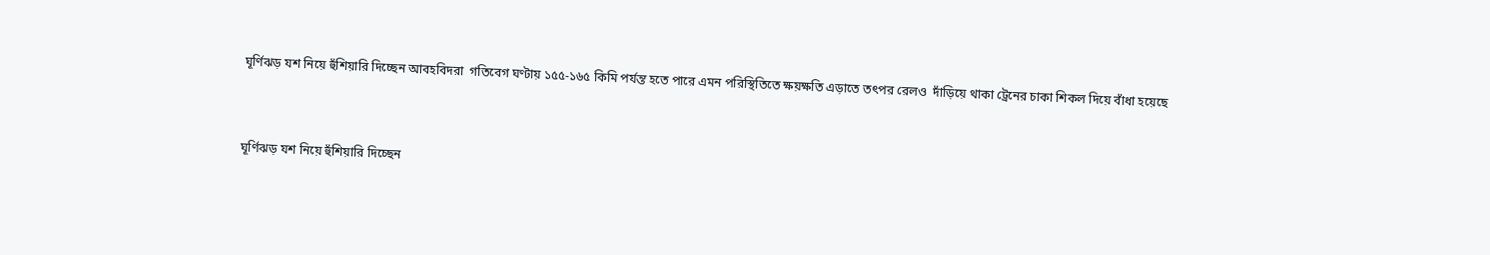ঘূর্ণিঝড় যশ নিয়ে হুঁশিয়ারি দিচ্ছেন আবহবিদরা  গতিবেগ ঘণ্টায় ১৫৫-১৬৫ কিমি পর্যন্ত হতে পারে এমন পরিস্থিতিতে ক্ষয়ক্ষতি এড়াতে তৎপর রেলও  দাঁড়িয়ে থাকা ট্রেনের চাকা শিকল দিয়ে বাঁধা হয়েছে


ঘূর্ণিঝড় যশ নিয়ে হুঁশিয়ারি দিচ্ছেন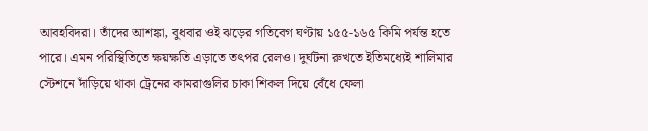আবহবিদরা। তাঁদের আশঙ্কা, বুধবার ওই ঝড়ের গতিবেগ ঘণ্টায় ১৫৫-১৬৫ কিমি পর্যন্ত হতে পারে। এমন পরিস্থিতিতে ক্ষয়ক্ষতি এড়াতে তৎপর রেলও। দুর্ঘটনা রুখতে ইতিমধ্যেই শালিমার স্টেশনে দাঁড়িয়ে থাকা ট্রেনের কামরাগুলির চাকা শিকল দিয়ে বেঁধে ফেলা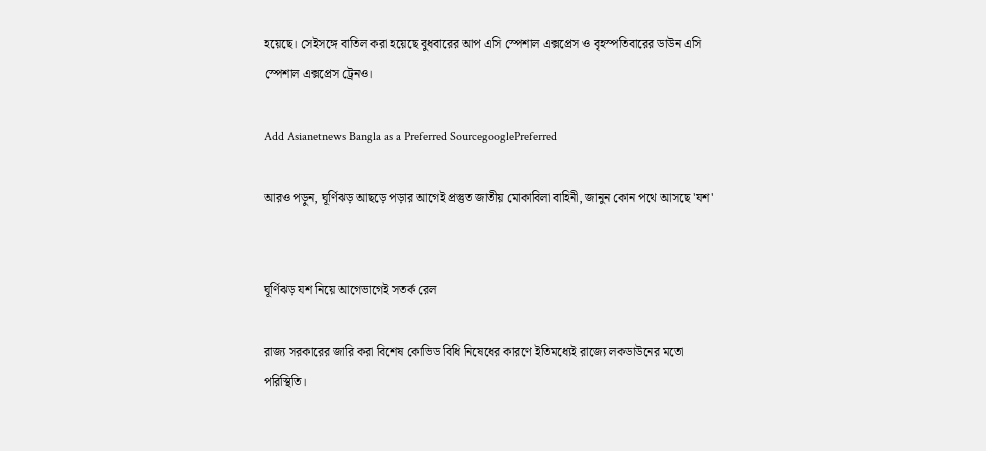হয়েছে। সেইসঙ্গে বাতিল করা হয়েছে বুধবারের আপ এসি স্পেশাল এক্সপ্রেস ও বৃহস্পতিবারের ডাউন এসি স্পেশাল এক্সপ্রেস ট্রেনও।

Add Asianetnews Bangla as a Preferred SourcegooglePreferred

আরও পড়ুন, ঘূর্ণিঝড় আছড়ে পড়ার আগেই প্রস্তুত জাতীয় মোকাবিলা বাহিনী, জানুন কোন পথে আসছে 'যশ'


ঘূর্ণিঝড় যশ নিয়ে আগেভাগেই সতর্ক রেল

রাজ্য সরকারের জারি করা বিশেষ কোভিড বিধি নিষেধের কারণে ইতিমধ্যেই রাজ্যে লকডাউনের মতো পরিস্থিতি।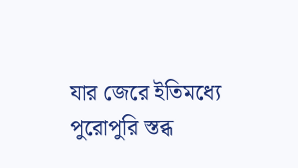যার জেরে ইতিমধ্যে পুরোপুরি স্তব্ধ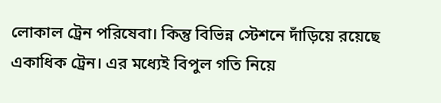লোকাল ট্রেন পরিষেবা। কিন্তু বিভিন্ন স্টেশনে দাঁড়িয়ে রয়েছে একাধিক ট্রেন। এর মধ্যেই বিপুল গতি নিয়ে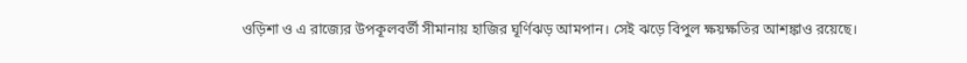ওড়িশা ও এ রাজ্যের উপকূলবর্তী সীমানায় হাজির ঘূর্ণিঝড় আমপান। সেই ঝড়ে বিপুল ক্ষয়ক্ষতির আশঙ্কাও রয়েছে।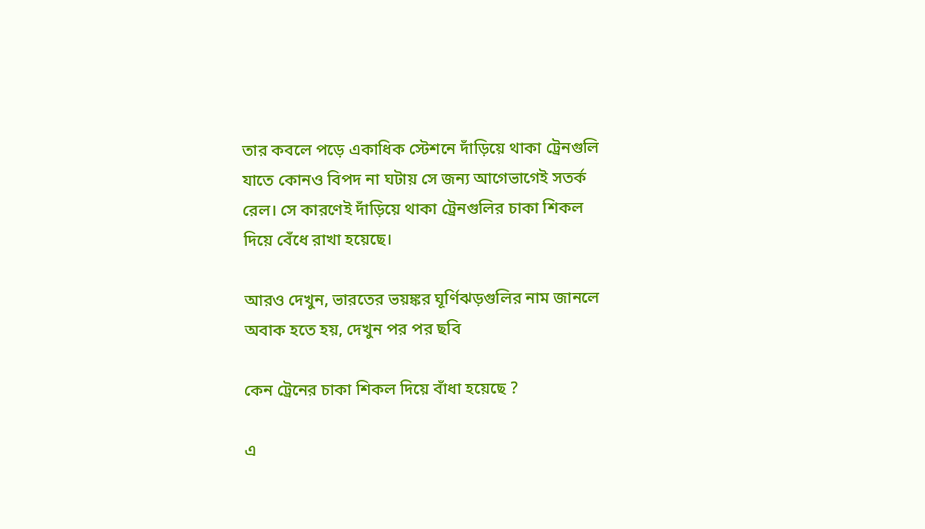তার কবলে পড়ে একাধিক স্টেশনে দাঁড়িয়ে থাকা ট্রেনগুলি যাতে কোনও বিপদ না ঘটায় সে জন্য আগেভাগেই সতর্ক রেল। সে কারণেই দাঁড়িয়ে থাকা ট্রেনগুলির চাকা শিকল দিয়ে বেঁধে রাখা হয়েছে।

আরও দেখুন, ভারতের ভয়ঙ্কর ঘূর্ণিঝড়গুলির নাম জানলে অবাক হতে হয়, দেখুন পর পর ছবি

কেন ট্রেনের চাকা শিকল দিয়ে বাঁধা হয়েছে ?

এ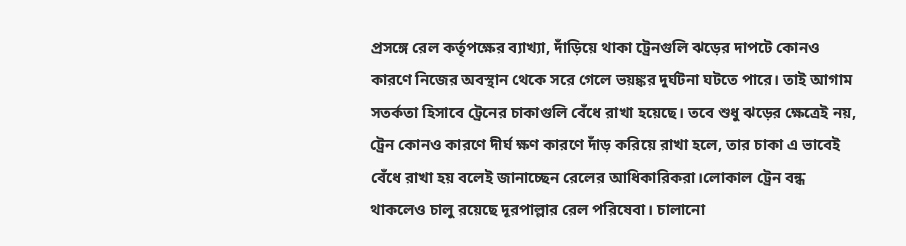প্রসঙ্গে রেল কর্তৃপক্ষের ব্যাখ্যা, দাঁড়িয়ে থাকা ‌ট্রেনগুলি ঝড়ের দাপটে কোনও কারণে নিজের অবস্থান থেকে সরে গেলে ভয়ঙ্কর দুর্ঘটনা ঘটতে পারে। তাই আগাম সতর্কতা হিসাবে ট্রেনের চাকাগুলি বেঁধে রাখা হয়েছে। তবে শুধু ঝড়ের ক্ষেত্রেই নয়, ট্রেন কোনও কারণে দীর্ঘ ক্ষণ কারণে দাঁড় করিয়ে রাখা হলে, তার চাকা এ ভাবেই বেঁধে রাখা হয় বলেই জানাচ্ছেন রেলের আধিকারিকরা।লোকাল ট্রেন বন্ধ থাকলেও চালু রয়েছে দূরপাল্লার রেল পরিষেবা। চালানো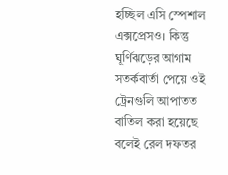হচ্ছিল এসি স্পেশাল এক্সপ্রেসও। কিন্তু ঘূর্ণিঝড়ের আগাম সতর্কবার্তা পেয়ে ওই ট্রেনগুলি আপাতত বাতিল করা হয়েছে বলেই রেল দফতর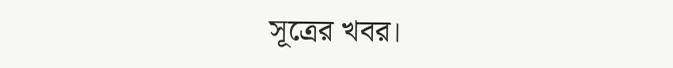সূত্রের খবর।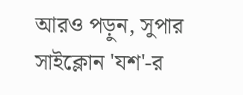আরও পড়ুন, সুপার সাইক্লোন 'যশ'-র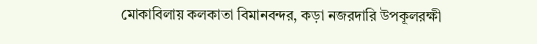মোকাবিলায় কলকাতা বিমানবন্দর, কড়া নজরদারি উপকূলরক্ষী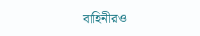বাহিনীরও